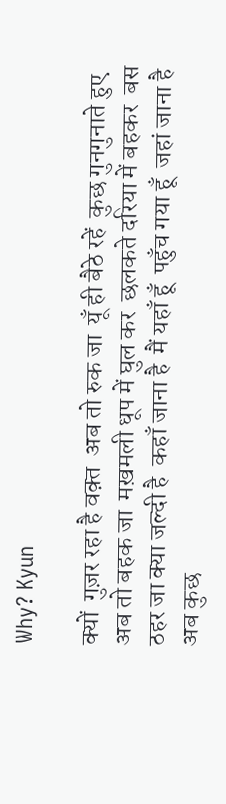Why? Kyun

क्यों  गुज़र रहा है वक़्त  अब तो रुक जा  यूँ ही बैठे रहें  कुछ गुनगुनाते हुए  अब तो बहक जा  मख़मली धूप में घुल कर  छलकते दरिया में बहकर  बस ठहर जा क्या जल्दी है  कहाँ जाना है  मैं यहाँ हूँ  पहुँच गया हूँ  जहां जाना है  अब कुछ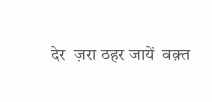देर  ज़रा ठहर जायें  वक़्त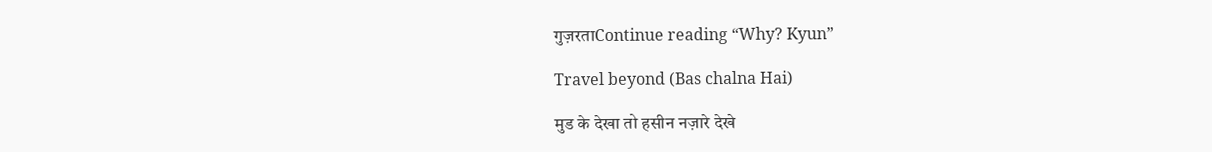गुज़रताContinue reading “Why? Kyun”

Travel beyond (Bas chalna Hai)

मुड के देखा तो हसीन नज़ारे देखे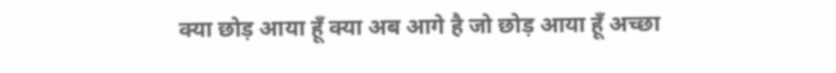क्या छोड़ आया हूँ क्या अब आगे है जो छोड़ आया हूँ अच्छा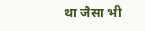था जैसा भी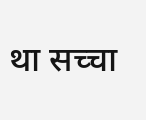था सच्चा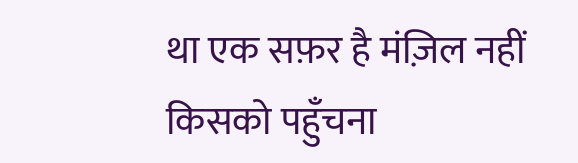था एक सफ़र है मंज़िल नहीं किसको पहुँचना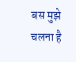बस मुझे चलना है